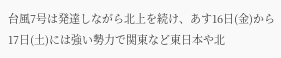台風7号は発達しながら北上を続け、あす16日(金)から17日(土)には強い勢力で関東など東日本や北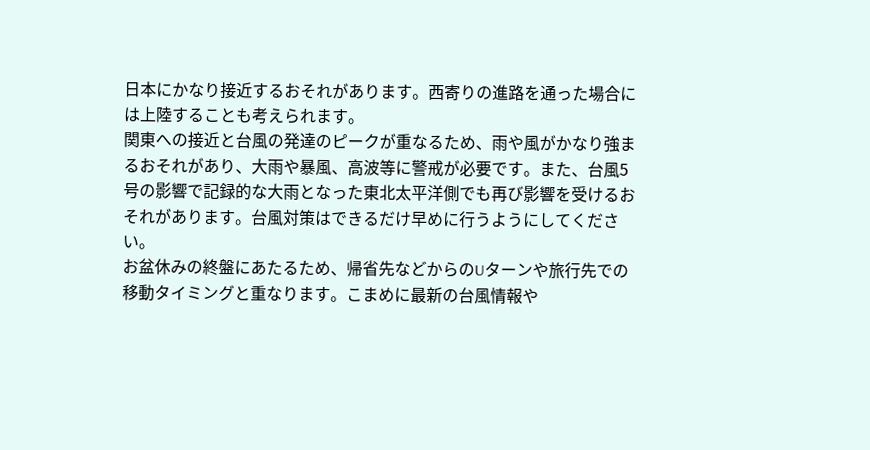日本にかなり接近するおそれがあります。西寄りの進路を通った場合には上陸することも考えられます。
関東への接近と台風の発達のピークが重なるため、雨や風がかなり強まるおそれがあり、大雨や暴風、高波等に警戒が必要です。また、台風5号の影響で記録的な大雨となった東北太平洋側でも再び影響を受けるおそれがあります。台風対策はできるだけ早めに行うようにしてください。
お盆休みの終盤にあたるため、帰省先などからのUターンや旅行先での移動タイミングと重なります。こまめに最新の台風情報や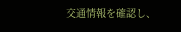交通情報を確認し、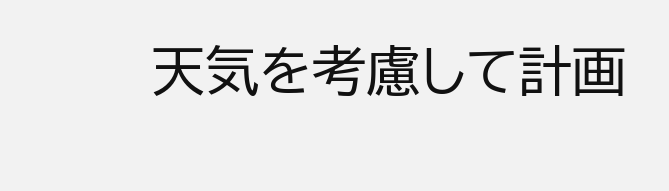天気を考慮して計画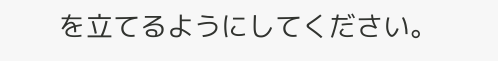を立てるようにしてください。